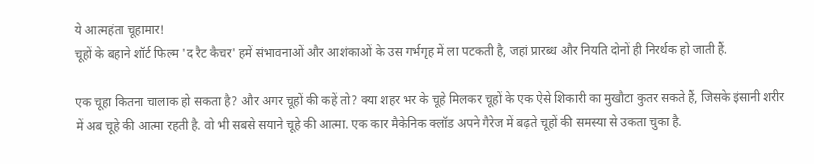ये आत्महंता चूहामार!
चूहों के बहाने शॉर्ट फिल्म 'द रैट कैचर' हमें संभावनाओं और आशंकाओं के उस गर्भगृह में ला पटकती है, जहां प्रारब्ध और नियति दोनों ही निरर्थक हो जाती हैं.

एक चूहा कितना चालाक हो सकता है? और अगर चूहों की कहें तो? क्या शहर भर के चूहे मिलकर चूहों के एक ऐसे शिकारी का मुखौटा कुतर सकते हैं, जिसके इंसानी शरीर में अब चूहे की आत्मा रहती है. वो भी सबसे सयाने चूहे की आत्मा. एक कार मैकेनिक क्लॉड अपने गैरेज में बढ़ते चूहों की समस्या से उकता चुका है.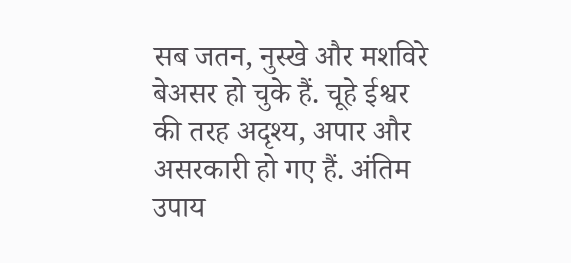सब जतन, नुस्खे और मशविरे बेअसर हो चुके हैं. चूहे ईश्वर की तरह अदृश्य, अपार और असरकारी हो गए हैं. अंतिम उपाय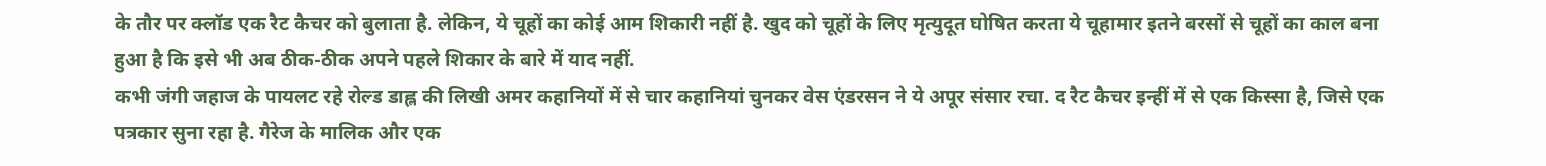के तौर पर क्लॉड एक रैट कैचर को बुलाता है. लेकिन, ये चूहों का कोई आम शिकारी नहीं है. खुद को चूहों के लिए मृत्युदूत घोषित करता ये चूहामार इतने बरसों से चूहों का काल बना हुआ है कि इसे भी अब ठीक-ठीक अपने पहले शिकार के बारे में याद नहीं.
कभी जंगी जहाज के पायलट रहे रोल्ड डाह्ल की लिखी अमर कहानियों में से चार कहानियां चुनकर वेस एंडरसन ने ये अपूर संसार रचा. द रैट कैचर इन्हीं में से एक किस्सा है, जिसे एक पत्रकार सुना रहा है. गैरेज के मालिक और एक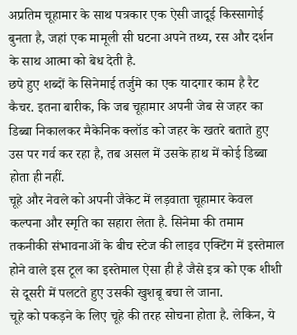अप्रतिम चूहामार के साथ पत्रकार एक ऐसी जादूई किस्सागोई बुनता है, जहां एक मामूली सी घटना अपने तथ्य, रस और दर्शन के साथ आत्मा को बेध देती है.
छपे हुए शब्दों के सिनेमाई तर्जुमे का एक यादगार काम है रैट कैचर. इतना बारीक, कि जब चूहामार अपनी जेब से जहर का डिब्बा निकालकर मैकेनिक क्लॉड को जहर के खतरे बताते हुए उस पर गर्व कर रहा है, तब असल में उसके हाथ में कोई डिब्बा होता ही नहीं.
चूहे और नेवले को अपनी जैकेट में लड़वाता चूहामार केवल कल्पना और स्मृति का सहारा लेता है. सिनेमा की तमाम तकनीकी संभावनाओं के बीच स्टेज की लाइव एक्टिंग में इस्तेमाल होने वाले इस टूल का इस्तेमाल ऐसा ही है जैसे इत्र को एक शीशी से दूसरी में पलटते हुए उसकी खुशबू बचा ले जाना.
चूहे को पकड़ने के लिए चूहे की तरह सोचना होता है. लेकिन, ये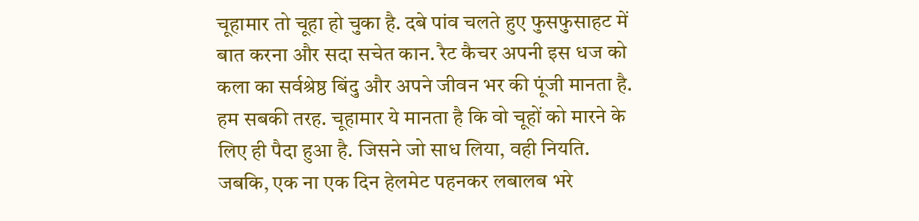चूहामार तो चूहा हो चुका है. दबे पांव चलते हुए फुसफुसाहट में बात करना और सदा सचेत कान. रैट कैचर अपनी इस धज को कला का सर्वश्रेष्ठ बिंदु और अपने जीवन भर की पूंजी मानता है. हम सबकी तरह. चूहामार ये मानता है कि वो चूहों को मारने के लिए ही पैदा हुआ है. जिसने जो साध लिया, वही नियति.
जबकि, एक ना एक दिन हेलमेट पहनकर लबालब भरे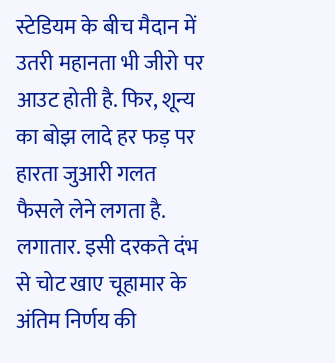स्टेडियम के बीच मैदान में उतरी महानता भी जीरो पर आउट होती है. फिर, शून्य का बोझ लादे हर फड़ पर हारता जुआरी गलत फैसले लेने लगता है. लगातार. इसी दरकते दंभ से चोट खाए चूहामार के अंतिम निर्णय की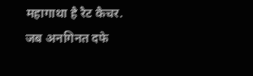महागाथा है रैट कैचर. जब अनगिनत दफे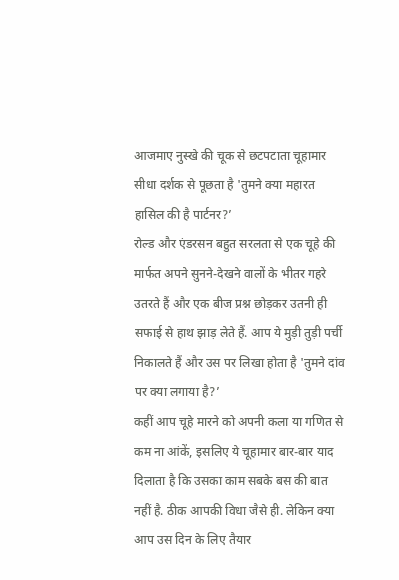आजमाए नुस्खे की चूक से छटपटाता चूहामार सीधा दर्शक से पूछता है 'तुमने क्या महारत हासिल की है पार्टनर?’
रोल्ड और एंडरसन बहुत सरलता से एक चूहे की मार्फत अपने सुनने-देखने वालों के भीतर गहरे उतरते हैं और एक बीज प्रश्न छोड़कर उतनी ही सफाई से हाथ झाड़ लेते हैं. आप ये मुड़ी तुड़ी पर्ची निकालते हैं और उस पर लिखा होता है 'तुमने दांव पर क्या लगाया है?’
कहीं आप चूहे मारने को अपनी कला या गणित से कम ना आंकें, इसलिए ये चूहामार बार-बार याद दिलाता है कि उसका काम सबके बस की बात नहीं है. ठीक आपकी विधा जैसे ही. लेकिन क्या आप उस दिन के लिए तैयार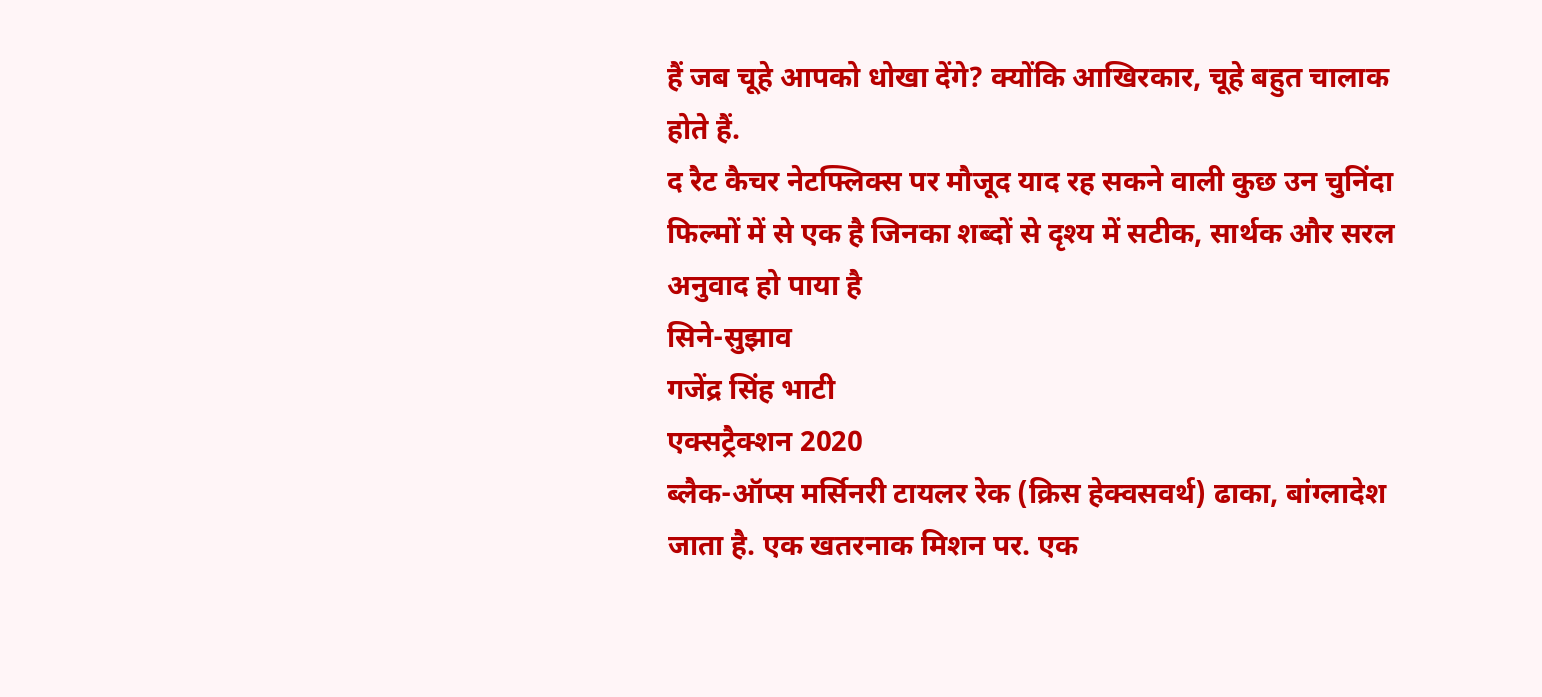हैं जब चूहे आपको धोखा देंगे? क्योंकि आखिरकार, चूहे बहुत चालाक होते हैं.
द रैट कैचर नेटफ्लिक्स पर मौजूद याद रह सकने वाली कुछ उन चुनिंदा फिल्मों में से एक है जिनका शब्दों से दृश्य में सटीक, सार्थक और सरल अनुवाद हो पाया है
सिने-सुझाव
गजेंद्र सिंह भाटी
एक्सट्रैक्शन 2020
ब्लैक-ऑप्स मर्सिनरी टायलर रेक (क्रिस हेक्वसवर्थ) ढाका, बांग्लादेश जाता है. एक खतरनाक मिशन पर. एक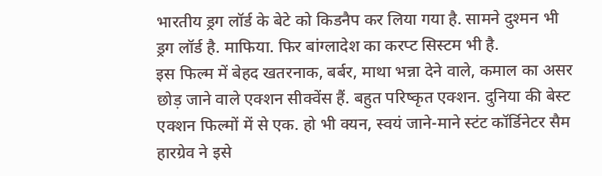भारतीय ड्रग लॉर्ड के बेटे को किडनैप कर लिया गया है. सामने दुश्मन भी ड्रग लॉर्ड है. माफिया. फिर बांग्लादेश का करप्ट सिस्टम भी है.
इस फिल्म में बेहद खतरनाक, बर्बर, माथा भन्ना देने वाले, कमाल का असर छोड़ जाने वाले एक्शन सीक्वेंस हैं. बहुत परिष्कृत एक्शन. दुनिया की बेस्ट एक्शन फिल्मों में से एक. हो भी क्यन, स्वयं जाने-माने स्टंट कॉर्डिनेटर सैम हारग्रेव ने इसे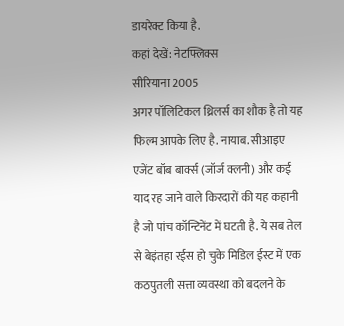डायरेक्ट किया है.
कहां देखें: नेटफ्लिक्स
सीरियाना 2005
अगर पॉलिटिकल थ्रिलर्स का शौक है तो यह फिल्म आपके लिए है. नायाब. सीआइए एजेंट बॉब बार्क्स (जॉर्ज क्लनी) और कई याद रह जाने वाले किरदारों की यह कहानी है जो पांच कॉन्टिनेंट में घटती है. ये सब तेल से बेइंतहा रईस हो चुके मिडिल ईस्ट में एक कठपुतली सत्ता व्यवस्था को बदलने के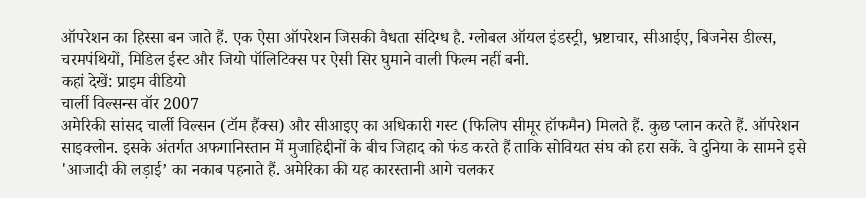ऑपरेशन का हिस्सा बन जाते हैं. एक ऐसा ऑपरेशन जिसकी वैधता संदिग्ध है. ग्लोबल ऑयल इंडस्ट्री, भ्रष्टाचार, सीआईए, बिजनेस डील्स, चरमपंथियों, मिडिल ईस्ट और जियो पॉलिटिक्स पर ऐसी सिर घुमाने वाली फिल्म नहीं बनी.
कहां देखें: प्राइम वीडियो
चार्ली विल्सन्स वॉर 2007
अमेरिकी सांसद चार्ली विल्सन (टॉम हैंक्स) और सीआइए का अधिकारी गस्ट (फिलिप सीमूर हॉफमैन) मिलते हैं. कुछ प्लान करते हैं. ऑपरेशन साइक्लोन. इसके अंतर्गत अफगानिस्तान में मुजाहिद्दीनों के बीच जिहाद को फंड करते हैं ताकि सोवियत संघ को हरा सकें. वे दुनिया के सामने इसे 'आजादी की लड़ाई’ का नकाब पहनाते हैं. अमेरिका की यह कारस्तानी आगे चलकर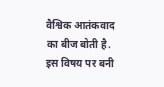वैश्विक आतंकवाद का बीज बोती है. इस विषय पर बनी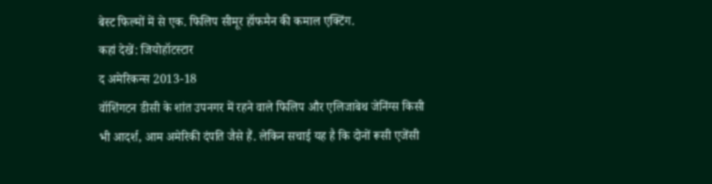बेस्ट फिल्मों में से एक. फिलिप सीमूर हॉफमैन की कमाल एक्टिंग.
कहां देखें: जियोहॉटस्टार
द अमेरिकन्स 2013-18
वॉशिंगटन डीसी के शांत उपनगर में रहने वाले फिलिप और एलिजाबेथ जेनिंग्स किसी भी आदर्श, आम अमेरिकी दंपति जैसे हैं. लेकिन सचाई यह है कि दोनों रूसी एजेंसी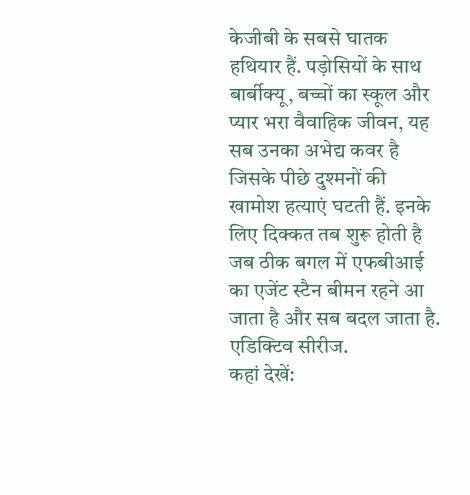केजीबी के सबसे घातक हथियार हैं. पड़ोसियों के साथ बार्बीक्यू, बच्चों का स्कूल और प्यार भरा वैवाहिक जीवन, यह सब उनका अभेद्य कवर है जिसके पीछे दुश्मनों की खामोश हत्याएं घटती हैं. इनके लिए दिक्कत तब शुरू होती है जब ठीक बगल में एफबीआई का एजेंट स्टैन बीमन रहने आ जाता है और सब बदल जाता है. एडिक्टिव सीरीज.
कहां देखें: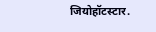जियोहॉटस्टार.